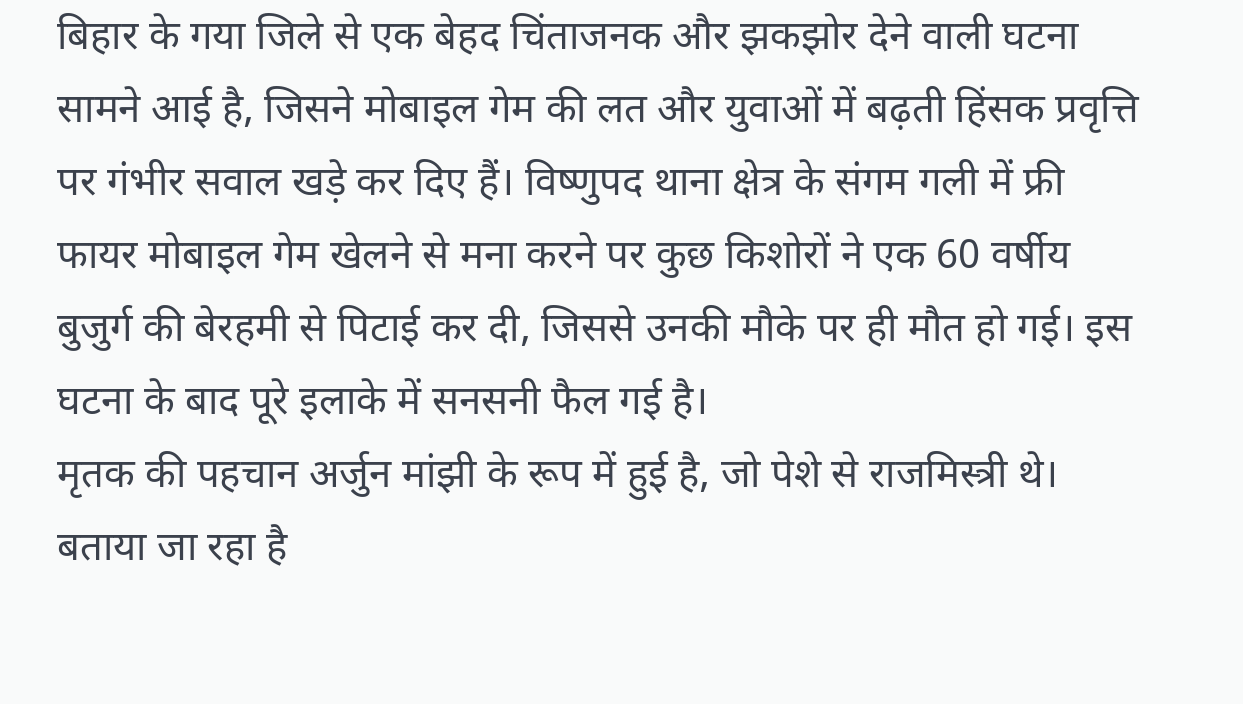बिहार के गया जिले से एक बेहद चिंताजनक और झकझोर देने वाली घटना सामने आई है, जिसने मोबाइल गेम की लत और युवाओं में बढ़ती हिंसक प्रवृत्ति पर गंभीर सवाल खड़े कर दिए हैं। विष्णुपद थाना क्षेत्र के संगम गली में फ्री फायर मोबाइल गेम खेलने से मना करने पर कुछ किशोरों ने एक 60 वर्षीय बुजुर्ग की बेरहमी से पिटाई कर दी, जिससे उनकी मौके पर ही मौत हो गई। इस घटना के बाद पूरे इलाके में सनसनी फैल गई है।
मृतक की पहचान अर्जुन मांझी के रूप में हुई है, जो पेशे से राजमिस्त्री थे। बताया जा रहा है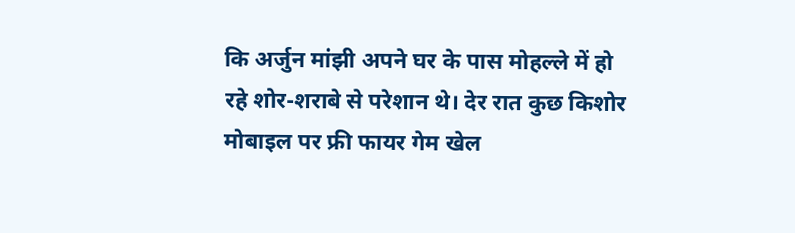कि अर्जुन मांझी अपने घर के पास मोहल्ले में हो रहे शोर-शराबे से परेशान थे। देर रात कुछ किशोर मोबाइल पर फ्री फायर गेम खेल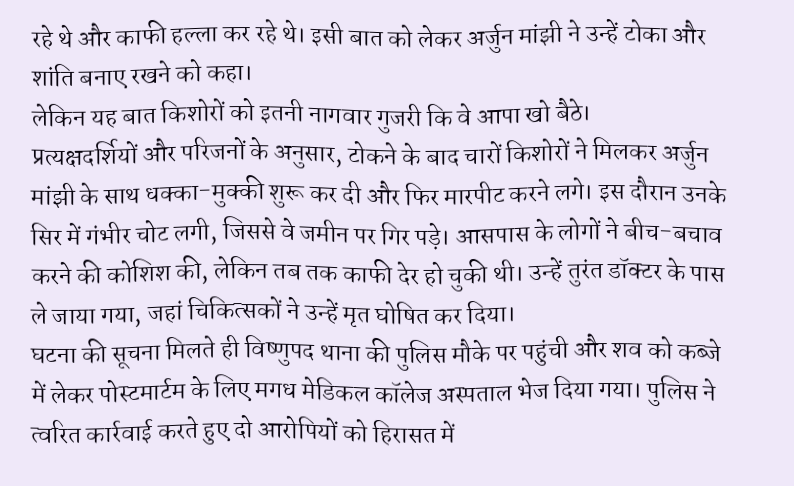रहे थे और काफी हल्ला कर रहे थे। इसी बात को लेकर अर्जुन मांझी ने उन्हें टोका और शांति बनाए रखने को कहा।
लेकिन यह बात किशोरों को इतनी नागवार गुजरी कि वे आपा खो बैठे।
प्रत्यक्षदर्शियों और परिजनों के अनुसार, टोकने के बाद चारों किशोरों ने मिलकर अर्जुन मांझी के साथ धक्का-मुक्की शुरू कर दी और फिर मारपीट करने लगे। इस दौरान उनके सिर में गंभीर चोट लगी, जिससे वे जमीन पर गिर पड़े। आसपास के लोगों ने बीच-बचाव करने की कोशिश की, लेकिन तब तक काफी देर हो चुकी थी। उन्हें तुरंत डॉक्टर के पास ले जाया गया, जहां चिकित्सकों ने उन्हें मृत घोषित कर दिया।
घटना की सूचना मिलते ही विष्णुपद थाना की पुलिस मौके पर पहुंची और शव को कब्जे में लेकर पोस्टमार्टम के लिए मगध मेडिकल कॉलेज अस्पताल भेज दिया गया। पुलिस ने त्वरित कार्रवाई करते हुए दो आरोपियों को हिरासत में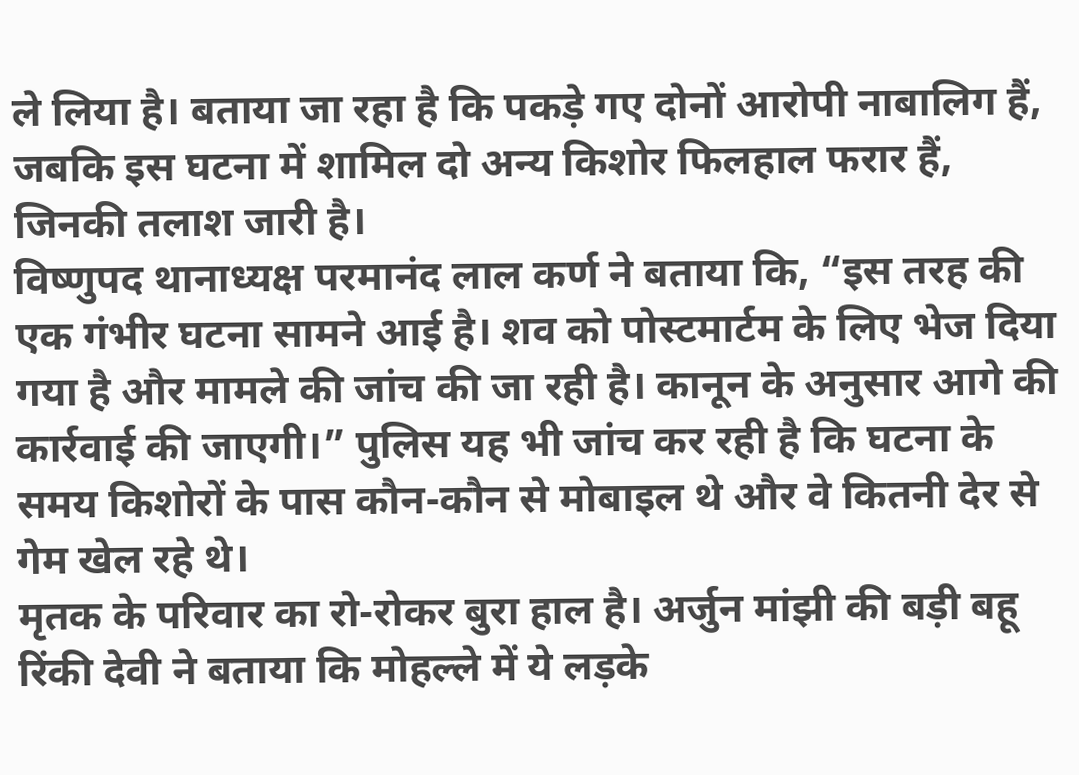ले लिया है। बताया जा रहा है कि पकड़े गए दोनों आरोपी नाबालिग हैं, जबकि इस घटना में शामिल दो अन्य किशोर फिलहाल फरार हैं, जिनकी तलाश जारी है।
विष्णुपद थानाध्यक्ष परमानंद लाल कर्ण ने बताया कि, “इस तरह की एक गंभीर घटना सामने आई है। शव को पोस्टमार्टम के लिए भेज दिया गया है और मामले की जांच की जा रही है। कानून के अनुसार आगे की कार्रवाई की जाएगी।” पुलिस यह भी जांच कर रही है कि घटना के समय किशोरों के पास कौन-कौन से मोबाइल थे और वे कितनी देर से गेम खेल रहे थे।
मृतक के परिवार का रो-रोकर बुरा हाल है। अर्जुन मांझी की बड़ी बहू रिंकी देवी ने बताया कि मोहल्ले में ये लड़के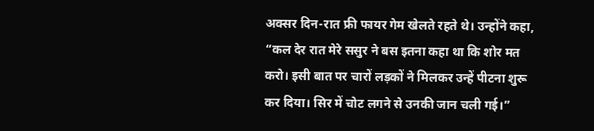अक्सर दिन-रात फ्री फायर गेम खेलते रहते थे। उन्होंने कहा, “कल देर रात मेरे ससुर ने बस इतना कहा था कि शोर मत करो। इसी बात पर चारों लड़कों ने मिलकर उन्हें पीटना शुरू कर दिया। सिर में चोट लगने से उनकी जान चली गई।”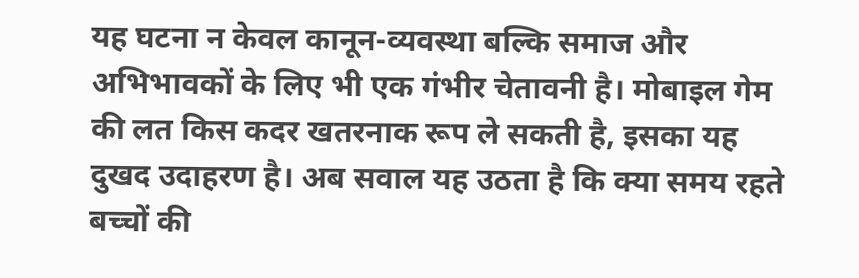यह घटना न केवल कानून-व्यवस्था बल्कि समाज और अभिभावकों के लिए भी एक गंभीर चेतावनी है। मोबाइल गेम की लत किस कदर खतरनाक रूप ले सकती है, इसका यह दुखद उदाहरण है। अब सवाल यह उठता है कि क्या समय रहते बच्चों की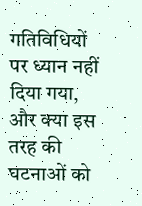गतिविधियों पर ध्यान नहीं दिया गया, और क्या इस तरह की घटनाओं को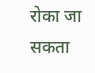रोका जा सकता